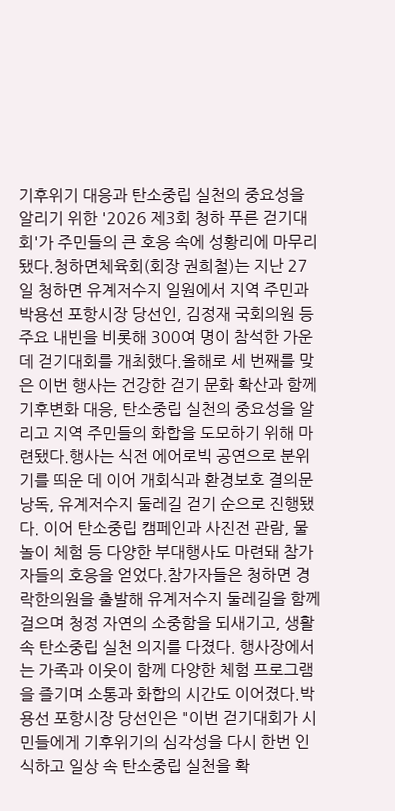기후위기 대응과 탄소중립 실천의 중요성을 알리기 위한 '2026 제3회 청하 푸른 걷기대회'가 주민들의 큰 호응 속에 성황리에 마무리됐다.청하면체육회(회장 권희철)는 지난 27일 청하면 유계저수지 일원에서 지역 주민과 박용선 포항시장 당선인, 김정재 국회의원 등 주요 내빈을 비롯해 300여 명이 참석한 가운데 걷기대회를 개최했다.올해로 세 번째를 맞은 이번 행사는 건강한 걷기 문화 확산과 함께 기후변화 대응, 탄소중립 실천의 중요성을 알리고 지역 주민들의 화합을 도모하기 위해 마련됐다.행사는 식전 에어로빅 공연으로 분위기를 띄운 데 이어 개회식과 환경보호 결의문 낭독, 유계저수지 둘레길 걷기 순으로 진행됐다. 이어 탄소중립 캠페인과 사진전 관람, 물놀이 체험 등 다양한 부대행사도 마련돼 참가자들의 호응을 얻었다.참가자들은 청하면 경락한의원을 출발해 유계저수지 둘레길을 함께 걸으며 청정 자연의 소중함을 되새기고, 생활 속 탄소중립 실천 의지를 다졌다. 행사장에서는 가족과 이웃이 함께 다양한 체험 프로그램을 즐기며 소통과 화합의 시간도 이어졌다.박용선 포항시장 당선인은 "이번 걷기대회가 시민들에게 기후위기의 심각성을 다시 한번 인식하고 일상 속 탄소중립 실천을 확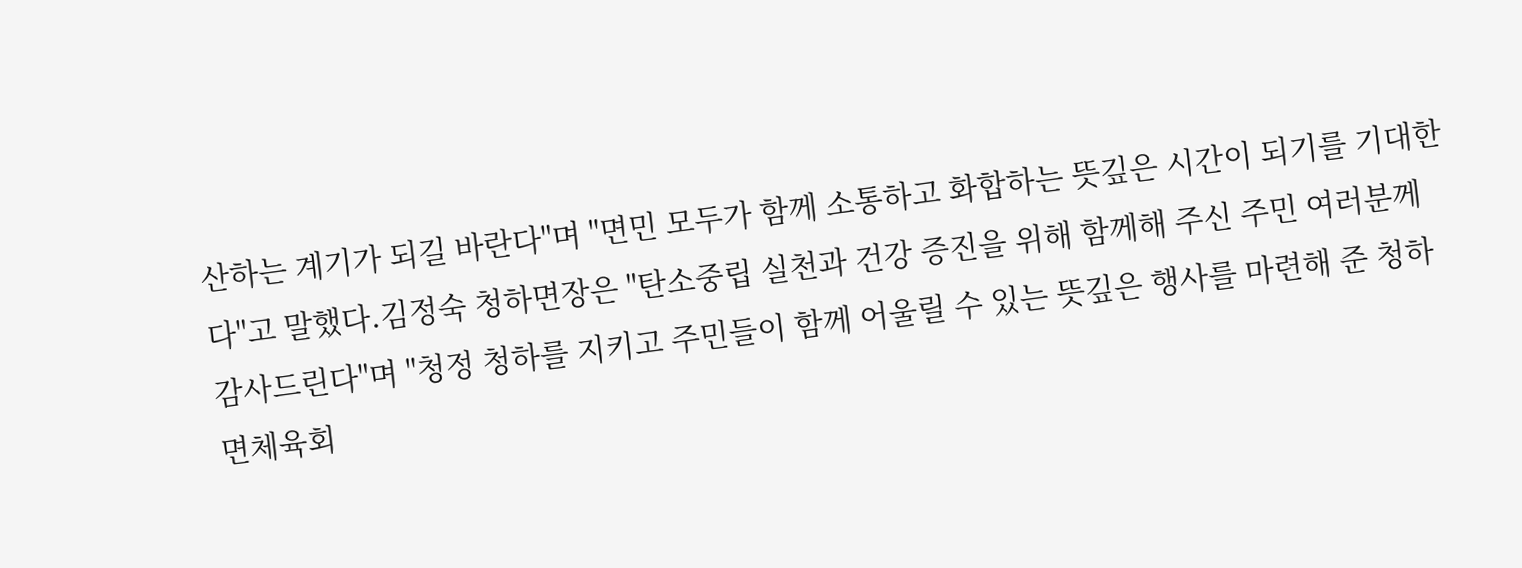산하는 계기가 되길 바란다"며 "면민 모두가 함께 소통하고 화합하는 뜻깊은 시간이 되기를 기대한다"고 말했다.김정숙 청하면장은 "탄소중립 실천과 건강 증진을 위해 함께해 주신 주민 여러분께 감사드린다"며 "청정 청하를 지키고 주민들이 함께 어울릴 수 있는 뜻깊은 행사를 마련해 준 청하면체육회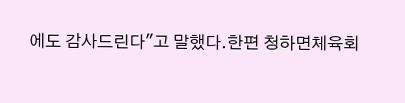에도 감사드린다"고 말했다.한편 청하면체육회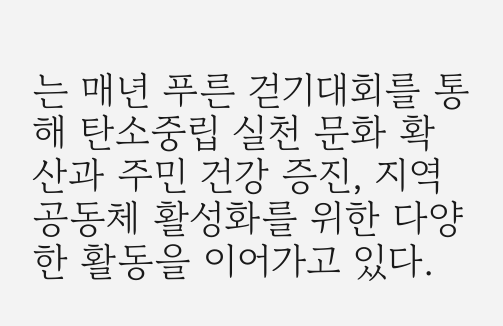는 매년 푸른 걷기대회를 통해 탄소중립 실천 문화 확산과 주민 건강 증진, 지역 공동체 활성화를 위한 다양한 활동을 이어가고 있다.